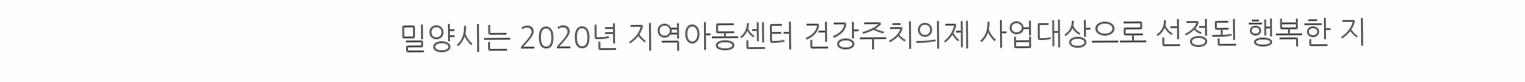밀양시는 2020년 지역아동센터 건강주치의제 사업대상으로 선정된 행복한 지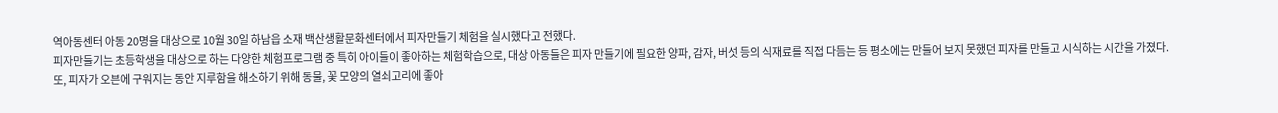역아동센터 아동 20명을 대상으로 10월 30일 하남읍 소재 백산생활문화센터에서 피자만들기 체험을 실시했다고 전했다.
피자만들기는 초등학생을 대상으로 하는 다양한 체험프로그램 중 특히 아이들이 좋아하는 체험학습으로, 대상 아동들은 피자 만들기에 필요한 양파, 감자, 버섯 등의 식재료를 직접 다듬는 등 평소에는 만들어 보지 못했던 피자를 만들고 시식하는 시간을 가졌다.
또, 피자가 오븐에 구워지는 동안 지루함을 해소하기 위해 동물, 꽃 모양의 열쇠고리에 좋아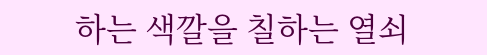하는 색깔을 칠하는 열쇠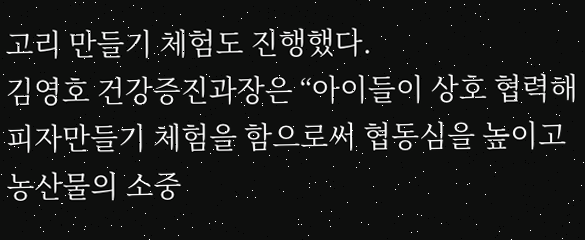고리 만들기 체험도 진행했다.
김영호 건강증진과장은 “아이들이 상호 협력해 피자만들기 체험을 함으로써 협동심을 높이고 농산물의 소중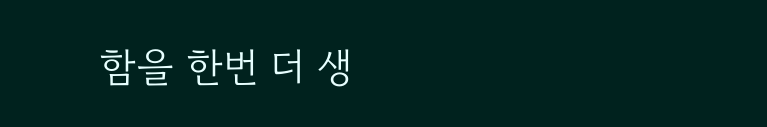함을 한번 더 생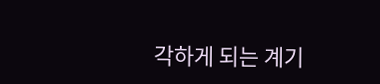각하게 되는 계기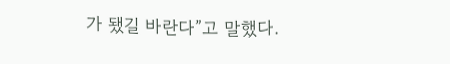가 됐길 바란다”고 말했다.